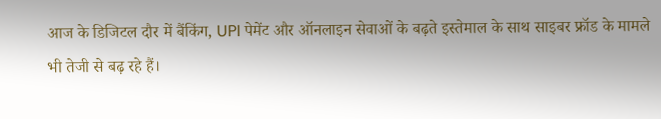आज के डिजिटल दौर में बैंकिंग, UPI पेमेंट और ऑनलाइन सेवाओं के बढ़ते इस्तेमाल के साथ साइबर फ्रॉड के मामले भी तेजी से बढ़ रहे हैं।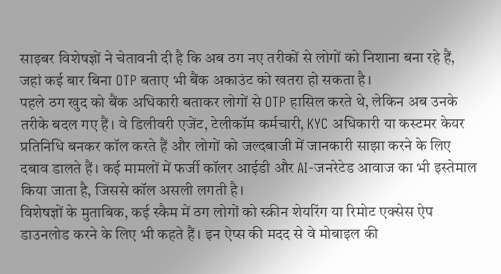साइबर विशेषज्ञों ने चेतावनी दी है कि अब ठग नए तरीकों से लोगों को निशाना बना रहे हैं, जहां कई बार बिना OTP बताए भी बैंक अकाउंट को खतरा हो सकता है।
पहले ठग खुद को बैंक अधिकारी बताकर लोगों से OTP हासिल करते थे, लेकिन अब उनके तरीके बदल गए हैं। वे डिलीवरी एजेंट, टेलीकॉम कर्मचारी, KYC अधिकारी या कस्टमर केयर प्रतिनिधि बनकर कॉल करते हैं और लोगों को जल्दबाजी में जानकारी साझा करने के लिए दबाव डालते हैं। कई मामलों में फर्जी कॉलर आईडी और AI-जनरेटेड आवाज का भी इस्तेमाल किया जाता है, जिससे कॉल असली लगती है।
विशेषज्ञों के मुताबिक, कई स्कैम में ठग लोगों को स्क्रीन शेयरिंग या रिमोट एक्सेस ऐप डाउनलोड करने के लिए भी कहते हैं। इन ऐप्स की मदद से वे मोबाइल की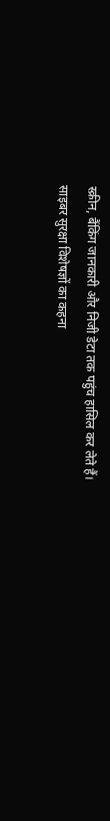स्क्रीन, बैंकिंग जानकारी और निजी डेटा तक पहुंच हासिल कर लेते हैं।
साइबर सुरक्षा विशेषज्ञों का कहना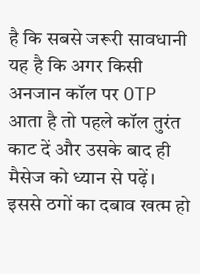है कि सबसे जरूरी सावधानी यह है कि अगर किसी अनजान कॉल पर OTP आता है तो पहले कॉल तुरंत काट दें और उसके बाद ही मैसेज को ध्यान से पढ़ें। इससे ठगों का दबाव खत्म हो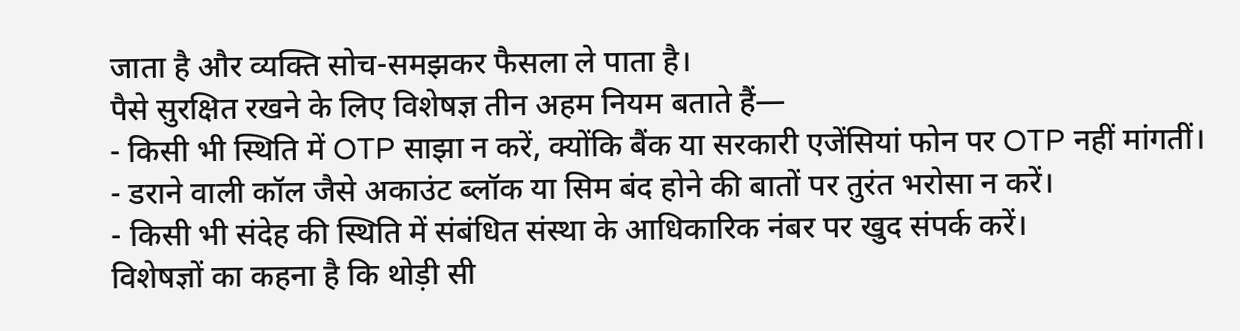जाता है और व्यक्ति सोच-समझकर फैसला ले पाता है।
पैसे सुरक्षित रखने के लिए विशेषज्ञ तीन अहम नियम बताते हैं—
- किसी भी स्थिति में OTP साझा न करें, क्योंकि बैंक या सरकारी एजेंसियां फोन पर OTP नहीं मांगतीं।
- डराने वाली कॉल जैसे अकाउंट ब्लॉक या सिम बंद होने की बातों पर तुरंत भरोसा न करें।
- किसी भी संदेह की स्थिति में संबंधित संस्था के आधिकारिक नंबर पर खुद संपर्क करें।
विशेषज्ञों का कहना है कि थोड़ी सी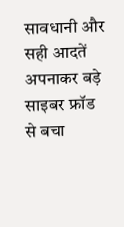सावधानी और सही आदतें अपनाकर बड़े साइबर फ्रॉड से बचा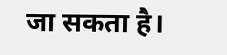जा सकता है।